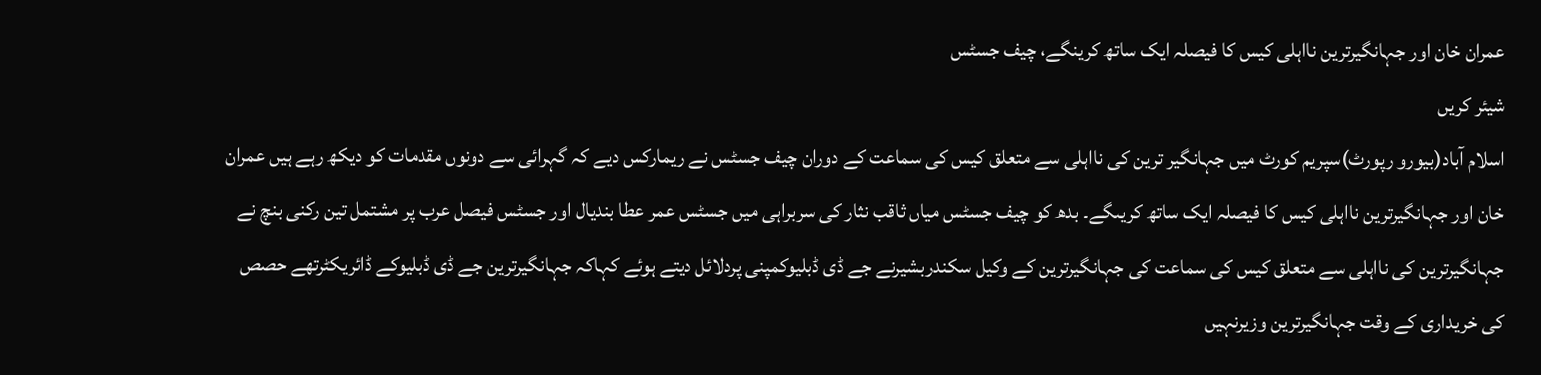عمران خان اور جہانگیرترین نااہلی کیس کا فیصلہ ایک ساتھ کرینگے، چیف جسٹس
شیئر کریں
اسلام آباد(بیورو رپورٹ)سپریم کورٹ میں جہانگیر ترین کی نااہلی سے متعلق کیس کی سماعت کے دوران چیف جسٹس نے ریمارکس دیے کہ گہرائی سے دونوں مقدمات کو دیکھ رہے ہیں عمران خان اور جہانگیرترین نااہلی کیس کا فیصلہ ایک ساتھ کریںگے۔ بدھ کو چیف جسٹس میاں ثاقب نثار کی سربراہی میں جسٹس عمر عطا بندیال اور جسٹس فیصل عرب پر مشتمل تین رکنی بنچ نے جہانگیرترین کی نااہلی سے متعلق کیس کی سماعت کی جہانگیرترین کے وکیل سکندربشیرنے جے ڈی ڈبلیوکمپنی پردلائل دیتے ہوئے کہاکہ جہانگیرترین جے ڈی ڈبلیوکے ڈائریکٹرتھے حصص کی خریداری کے وقت جہانگیرترین وزیرنہیں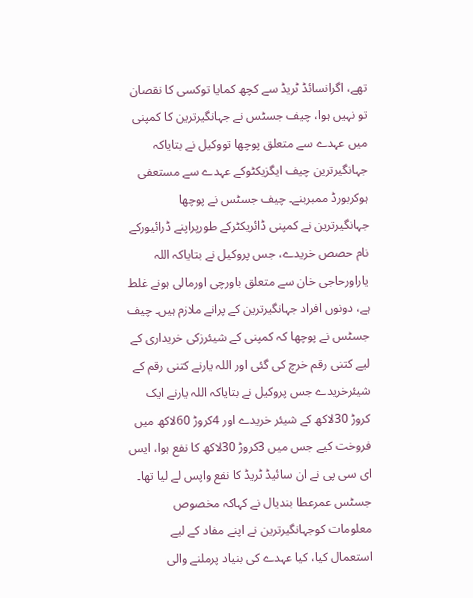تھے، اگرانسائڈ ٹریڈ سے کچھ کمایا توکسی کا نقصان تو نہیں ہوا، چیف جسٹس نے جہانگیرترین کا کمپنی میں عہدے سے متعلق پوچھا تووکیل نے بتایاکہ جہانگیرترین چیف ایگزیکٹوکے عہدے سے مستعفی ہوکربورڈ ممبربنے۔ چیف جسٹس نے پوچھا جہانگیرترین نے کمپنی ڈائریکٹرکے طورپراپنے ڈرائیورکے نام حصص خریدے، جس پروکیل نے بتایاکہ اللہ یاراورحاجی خان سے متعلق باورچی اورمالی ہونے غلط ہے، دونوں افراد جہانگیرترین کے پرانے ملازم ہیں۔ چیف جسٹس نے پوچھا کہ کمپنی کے شیئرزکی خریداری کے لیے کتنی رقم خرچ کی گئی اور اللہ یارنے کتنی رقم کے شیئرخریدے جس پروکیل نے بتایاکہ اللہ یارنے ایک کروڑ 30لاکھ کے شیئر خریدے اور 4کروڑ 60لاکھ میں فروخت کیے جس میں 3کروڑ 30لاکھ کا نفع ہوا، ایس ای سی پی نے ان سائیڈ ٹریڈ کا نفع واپس لے لیا تھا۔ جسٹس عمرعطا بندیال نے کہاکہ مخصوص معلومات کوجہانگیرترین نے اپنے مفاد کے لیے استعمال کیا، کیا عہدے کی بنیاد پرملنے والی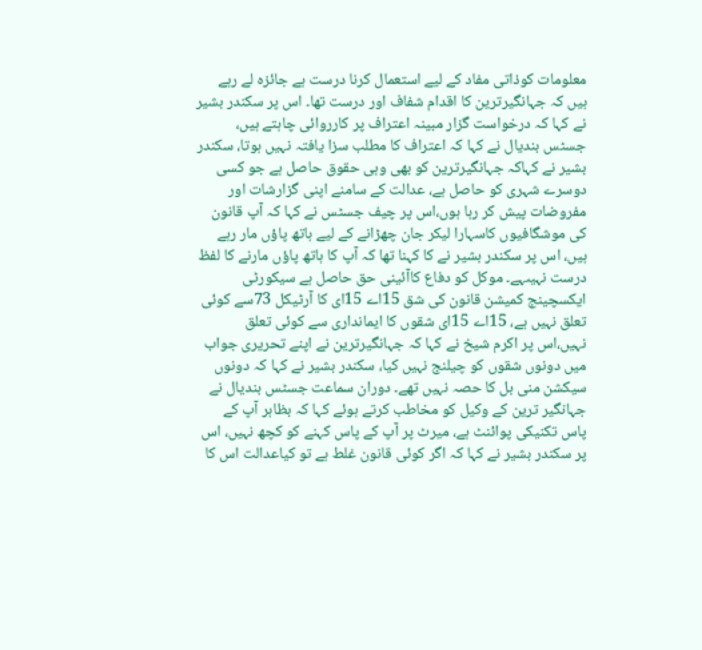معلومات کوذاتی مفاد کے لیے استعمال کرنا درست ہے جائزہ لے رہے ہیں کہ جہانگیرترین کا اقدام شفاف اور درست تھا۔ اس پر سکندر بشیر نے کہا کہ درخواست گزار مبینہ اعتراف پر کارروائی چاہتے ہیں، جسٹس بندیال نے کہا کہ اعتراف کا مطلب سزا یافتہ نہیں ہوتا، سکندر بشیر نے کہاکہ جہانگیرترین کو بھی وہی حقوق حاصل ہے جو کسی دوسرے شہری کو حاصل ہے، عدالت کے سامنے اپنی گزارشات اور مفروضات پیش کر رہا ہوں،اس پر چیف جسٹس نے کہا کہ آپ قانون کی موشگافیوں کاسہارا لیکر جان چھڑانے کے لیے ہاتھ پاؤں مار رہے ہیں، اس پر سکندر بشیر نے کا کہنا تھا کہ آپ کا ہاتھ پاؤں مارنے کا لفظ درست نہیںہے۔ موکل کو دفاع کاآئینی حق حاصل ہے سیکورٹی ایکسچینج کمیشن قانون کی شق 15اے 15ای کا آرٹیکل 73سے کوئی تعلق نہیں ہے، 15اے 15ای شقوں کا ایمانداری سے کوئی تعلق نہیں،اس پر اکرم شیخ نے کہا کہ جہانگیرترین نے اپنے تحریری جواب میں دونوں شقوں کو چیلنج نہیں کیا، سکندر بشیر نے کہا کہ دونوں سیکشن منی بل کا حصہ نہیں تھے۔ دوران سماعت جسٹس بندیال نے جہانگیر ترین کے وکیل کو مخاطب کرتے ہوئے کہا کہ بظاہر آپ کے پاس تکنیکی پوائنٹ ہے، میرٹ پر آپ کے پاس کہنے کو کچھ نہیں، اس پر سکندر بشیر نے کہا کہ اگر کوئی قانون غلط ہے تو کیاعدالت اس کا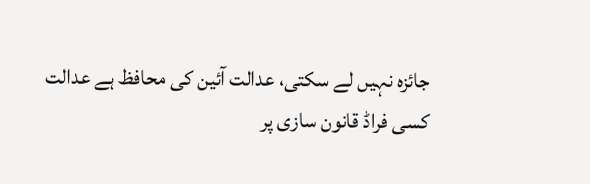جائزہ نہیں لے سکتی، عدالت آئین کی محافظ ہے عدالت کسی فراڈ قانون سازی پر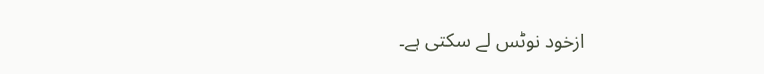ازخود نوٹس لے سکتی ہے۔